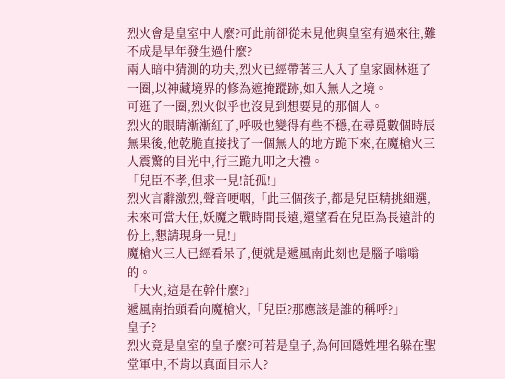烈火會是皇室中人麼?可此前卻從未見他與皇室有過來往,難不成是早年發生過什麼?
兩人暗中猜測的功夫,烈火已經帶著三人入了皇家園林逛了一圈,以神藏境界的修為遮掩蹤跡,如入無人之境。
可逛了一圈,烈火似乎也沒見到想要見的那個人。
烈火的眼睛漸漸紅了,呼吸也變得有些不穩,在尋覓數個時辰無果後,他乾脆直接找了一個無人的地方跪下來,在魔槍火三人震驚的目光中,行三跪九叩之大禮。
「兒臣不孝,但求一見!託孤!」
烈火言辭激烈,聲音哽咽,「此三個孩子,都是兒臣精挑細選,未來可當大任,妖魔之戰時間長遠,還望看在兒臣為長遠計的份上,懇請現身一見!」
魔槍火三人已經看呆了,便就是遞風南此刻也是腦子嗡嗡的。
「大火,這是在幹什麼?」
遞風南抬頭看向魔槍火,「兒臣?那應該是誰的稱呼?」
皇子?
烈火竟是皇室的皇子麼?可若是皇子,為何回隱姓埋名躲在聖堂軍中,不肯以真面目示人?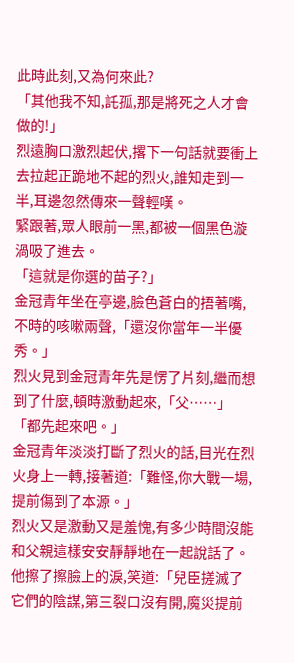此時此刻,又為何來此?
「其他我不知,託孤,那是將死之人才會做的!」
烈遠胸口激烈起伏,撂下一句話就要衝上去拉起正跪地不起的烈火,誰知走到一半,耳邊忽然傳來一聲輕嘆。
緊跟著,眾人眼前一黑,都被一個黑色漩渦吸了進去。
「這就是你選的苗子?」
金冠青年坐在亭邊,臉色蒼白的捂著嘴,不時的咳嗽兩聲,「還沒你當年一半優秀。」
烈火見到金冠青年先是愣了片刻,繼而想到了什麼,頓時激動起來,「父……」
「都先起來吧。」
金冠青年淡淡打斷了烈火的話,目光在烈火身上一轉,接著道:「難怪,你大戰一場,提前傷到了本源。」
烈火又是激動又是羞愧,有多少時間沒能和父親這樣安安靜靜地在一起說話了。
他擦了擦臉上的淚,笑道:「兒臣搓滅了它們的陰謀,第三裂口沒有開,魔災提前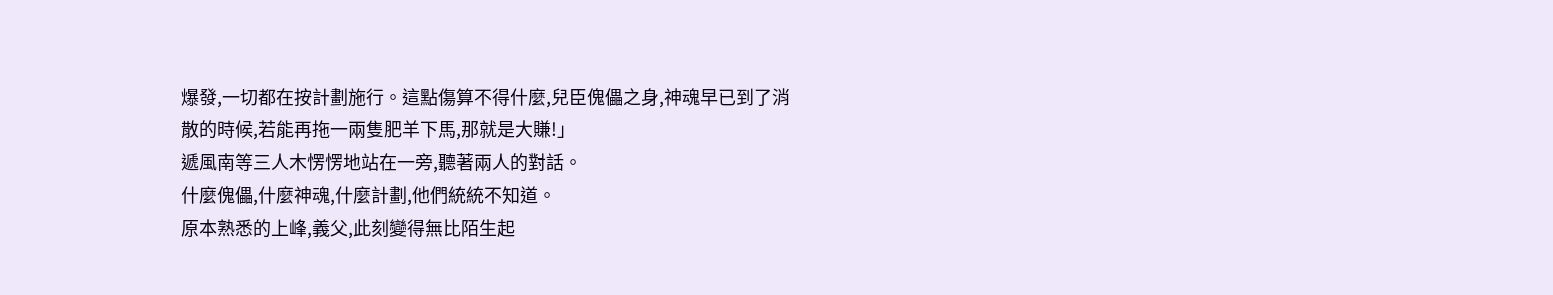爆發,一切都在按計劃施行。這點傷算不得什麼,兒臣傀儡之身,神魂早已到了消散的時候,若能再拖一兩隻肥羊下馬,那就是大賺!」
遞風南等三人木愣愣地站在一旁,聽著兩人的對話。
什麼傀儡,什麼神魂,什麼計劃,他們統統不知道。
原本熟悉的上峰,義父,此刻變得無比陌生起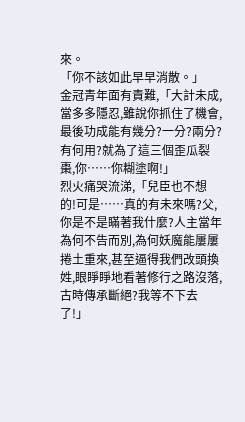來。
「你不該如此早早消散。」
金冠青年面有責難,「大計未成,當多多隱忍,雖說你抓住了機會,最後功成能有幾分?一分?兩分?有何用?就為了這三個歪瓜裂棗,你……你糊塗啊!」
烈火痛哭流涕,「兒臣也不想的!可是……真的有未來嗎?父,你是不是瞞著我什麼?人主當年為何不告而別,為何妖魔能屢屢捲土重來,甚至逼得我們改頭換姓,眼睜睜地看著修行之路沒落,古時傳承斷絕?我等不下去了!」